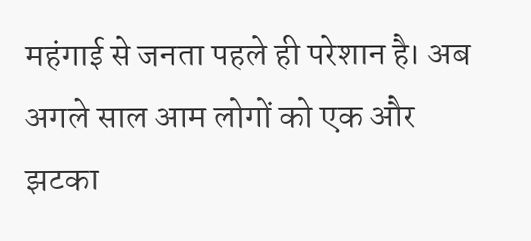महंगाई से जनता पहले ही परेशान है। अब अगले साल आम लोगों को एक और झटका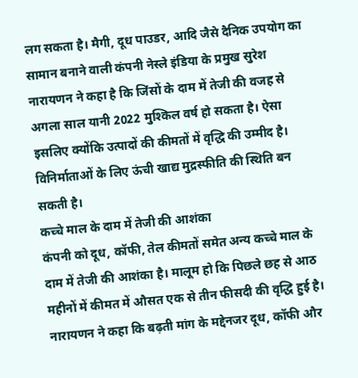लग सकता है। मैगी, दूध पाउडर, आदि जैसे दैनिक उपयोग का सामान बनाने वाली कंपनी नेस्ले इंडिया के प्रमुख सुरेश नारायणन ने कहा है कि जिंसों के दाम में तेजी की वजह से अगला साल यानी 2022 मुश्किल वर्ष हो सकता है। ऐसा इसलिए क्योंकि उत्पादों की कीमतों में वृद्धि की उम्मीद है। विनिर्माताओं के लिए ऊंची खाद्य मुद्रस्फीति की स्थिति बन सकती है।
कच्चे माल के दाम में तेजी की आशंका
कंपनी को दूध, कॉफी, तेल कीमतों समेत अन्य कच्चे माल के दाम में तेजी की आशंका है। मालूम हो कि पिछले छह से आठ महीनों में कीमत में औसत एक से तीन फीसदी की वृद्धि हुई है। नारायणन ने कहा कि बढ़ती मांग के मद्देनजर दूध, कॉफी और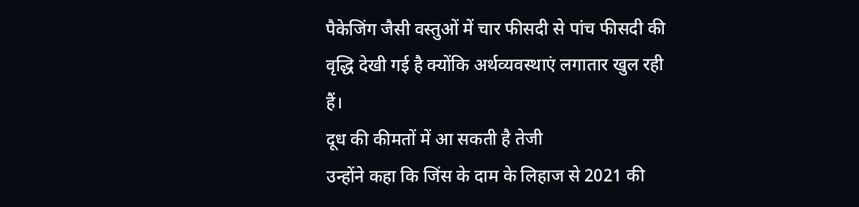पैकेजिंग जैसी वस्तुओं में चार फीसदी से पांच फीसदी की वृद्धि देखी गई है क्योंकि अर्थव्यवस्थाएं लगातार खुल रही हैं।
दूध की कीमतों में आ सकती है तेजी
उन्होंने कहा कि जिंस के दाम के लिहाज से 2021 की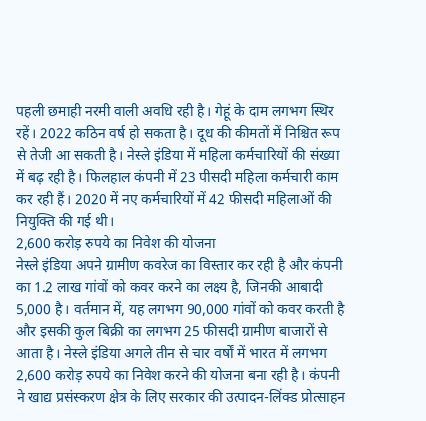पहली छमाही नरमी वाली अवधि रही है। गेहूं के दाम लगभग स्थिर रहें। 2022 कठिन वर्ष हो सकता है। दूध की कीमतों में निश्चित रूप से तेजी आ सकती है। नेस्ले इंडिया में महिला कर्मचारियों की संख्या में बढ़ रही है। फिलहाल कंपनी में 23 पीसदी महिला कर्मचारी काम कर रही हैं। 2020 में नए कर्मचारियों में 42 फीसदी महिलाओं की नियुक्ति की गई थी।
2,600 करोड़ रुपये का निवेश की योजना
नेस्ले इंडिया अपने ग्रामीण कवरेज का विस्तार कर रही है और कंपनी का 1.2 लाख गांवों को कवर करने का लक्ष्य है, जिनकी आबादी 5,000 है। वर्तमान में, यह लगभग 90,000 गांवों को कवर करती है और इसकी कुल बिक्री का लगभग 25 फीसदी ग्रामीण बाजारों से आता है। नेस्ले इंडिया अगले तीन से चार वर्षों में भारत में लगभग 2,600 करोड़ रुपये का निवेश करने की योजना बना रही है। कंपनी ने खाद्य प्रसंस्करण क्षेत्र के लिए सरकार की उत्पादन-लिंक्ड प्रोत्साहन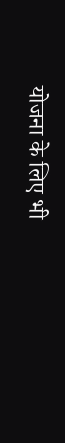योजना के लिए भी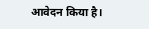आवेदन किया है।